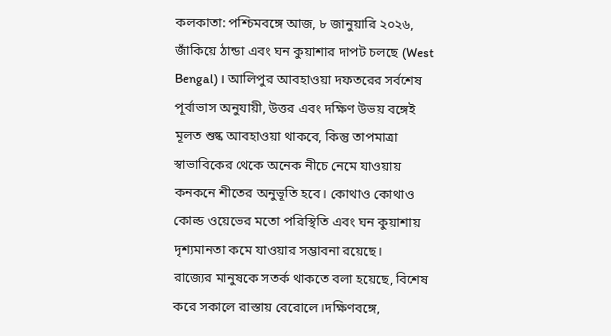কলকাতা: পশ্চিমবঙ্গে আজ, ৮ জানুয়ারি ২০২৬, জাঁকিয়ে ঠান্ডা এবং ঘন কুয়াশার দাপট চলছে (West Bengal)। আলিপুর আবহাওয়া দফতরের সর্বশেষ পূর্বাভাস অনুযায়ী, উত্তর এবং দক্ষিণ উভয় বঙ্গেই মূলত শুষ্ক আবহাওয়া থাকবে, কিন্তু তাপমাত্রা স্বাভাবিকের থেকে অনেক নীচে নেমে যাওয়ায় কনকনে শীতের অনুভূতি হবে। কোথাও কোথাও কোল্ড ওয়েভের মতো পরিস্থিতি এবং ঘন কুয়াশায় দৃশ্যমানতা কমে যাওয়ার সম্ভাবনা রয়েছে।
রাজ্যের মানুষকে সতর্ক থাকতে বলা হয়েছে, বিশেষ করে সকালে রাস্তায় বেরোলে।দক্ষিণবঙ্গে,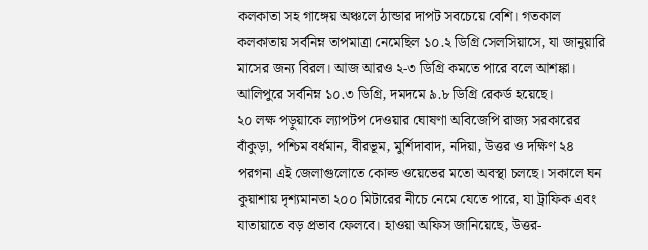কলকাতা সহ গাঙ্গেয় অঞ্চলে ঠান্ডার দাপট সবচেয়ে বেশি। গতকাল কলকাতায় সর্বনিম্ন তাপমাত্রা নেমেছিল ১০.২ ডিগ্রি সেলসিয়াসে, যা জানুয়ারি মাসের জন্য বিরল। আজ আরও ২-৩ ডিগ্রি কমতে পারে বলে আশঙ্কা। আলিপুরে সর্বনিম্ন ১০.৩ ডিগ্রি, দমদমে ৯.৮ ডিগ্রি রেকর্ড হয়েছে।
২০ লক্ষ পড়ুয়াকে ল্যাপটপ দেওয়ার ঘোষণা অবিজেপি রাজ্য সরকারের
বাঁকুড়া, পশ্চিম বর্ধমান, বীরভূম, মুর্শিদাবাদ, নদিয়া, উত্তর ও দক্ষিণ ২৪ পরগনা এই জেলাগুলোতে কোল্ড ওয়েভের মতো অবস্থা চলছে। সকালে ঘন কুয়াশায় দৃশ্যমানতা ২০০ মিটারের নীচে নেমে যেতে পারে, যা ট্রাফিক এবং যাতায়াতে বড় প্রভাব ফেলবে। হাওয়া অফিস জানিয়েছে, উত্তর-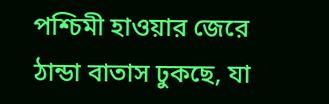পশ্চিমী হাওয়ার জেরে ঠান্ডা বাতাস ঢুকছে, যা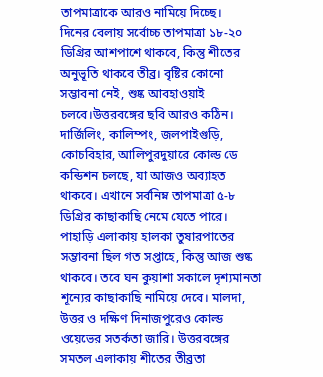তাপমাত্রাকে আরও নামিয়ে দিচ্ছে।
দিনের বেলায় সর্বোচ্চ তাপমাত্রা ১৮-২০ ডিগ্রির আশপাশে থাকবে, কিন্তু শীতের অনুভূতি থাকবে তীব্র। বৃষ্টির কোনো সম্ভাবনা নেই, শুষ্ক আবহাওয়াই চলবে।উত্তরবঙ্গের ছবি আরও কঠিন। দার্জিলিং, কালিম্পং, জলপাইগুড়ি, কোচবিহার, আলিপুরদুয়ারে কোল্ড ডে কন্ডিশন চলছে, যা আজও অব্যাহত থাকবে। এখানে সর্বনিম্ন তাপমাত্রা ৫-৮ ডিগ্রির কাছাকাছি নেমে যেতে পারে।
পাহাড়ি এলাকায় হালকা তুষারপাতের সম্ভাবনা ছিল গত সপ্তাহে, কিন্তু আজ শুষ্ক থাকবে। তবে ঘন কুয়াশা সকালে দৃশ্যমানতা শূন্যের কাছাকাছি নামিয়ে দেবে। মালদা, উত্তর ও দক্ষিণ দিনাজপুরেও কোল্ড ওয়েভের সতর্কতা জারি। উত্তরবঙ্গের সমতল এলাকায় শীতের তীব্রতা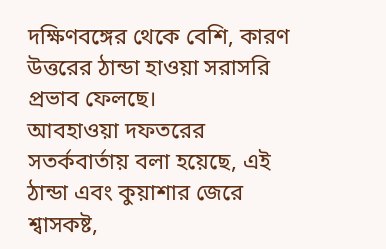দক্ষিণবঙ্গের থেকে বেশি, কারণ উত্তরের ঠান্ডা হাওয়া সরাসরি প্রভাব ফেলছে।
আবহাওয়া দফতরের সতর্কবার্তায় বলা হয়েছে, এই ঠান্ডা এবং কুয়াশার জেরে শ্বাসকষ্ট,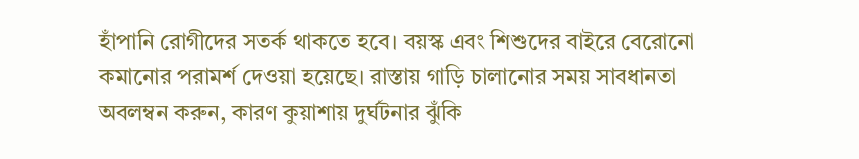হাঁপানি রোগীদের সতর্ক থাকতে হবে। বয়স্ক এবং শিশুদের বাইরে বেরোনো কমানোর পরামর্শ দেওয়া হয়েছে। রাস্তায় গাড়ি চালানোর সময় সাবধানতা অবলম্বন করুন, কারণ কুয়াশায় দুর্ঘটনার ঝুঁকি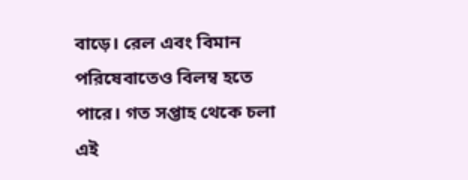বাড়ে। রেল এবং বিমান পরিষেবাতেও বিলম্ব হতে পারে। গত সপ্তাহ থেকে চলা এই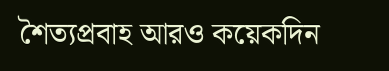শৈত্যপ্রবাহ আরও কয়েকদিন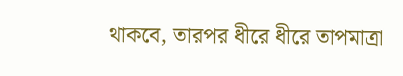থাকবে, তারপর ধীরে ধীরে তাপমাত্রা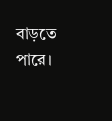বাড়তে পারে।